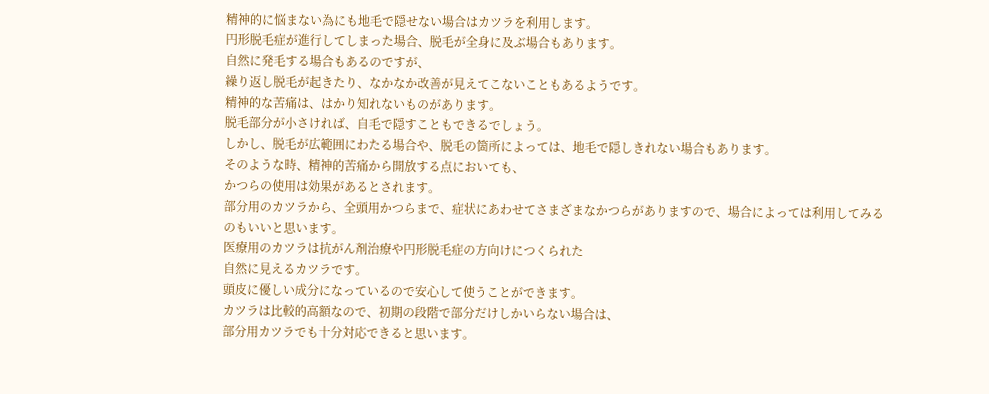精神的に悩まない為にも地毛で隠せない場合はカツラを利用します。
円形脱毛症が進行してしまった場合、脱毛が全身に及ぶ場合もあります。
自然に発毛する場合もあるのですが、
繰り返し脱毛が起きたり、なかなか改善が見えてこないこともあるようです。
精神的な苦痛は、はかり知れないものがあります。
脱毛部分が小さければ、自毛で隠すこともできるでしょう。
しかし、脱毛が広範囲にわたる場合や、脱毛の箇所によっては、地毛で隠しきれない場合もあります。
そのような時、精神的苦痛から開放する点においても、
かつらの使用は効果があるとされます。
部分用のカツラから、全頭用かつらまで、症状にあわせてさまざまなかつらがありますので、場合によっては利用してみるのもいいと思います。
医療用のカツラは抗がん剤治療や円形脱毛症の方向けにつくられた
自然に見えるカツラです。
頭皮に優しい成分になっているので安心して使うことができます。
カツラは比較的高額なので、初期の段階で部分だけしかいらない場合は、
部分用カツラでも十分対応できると思います。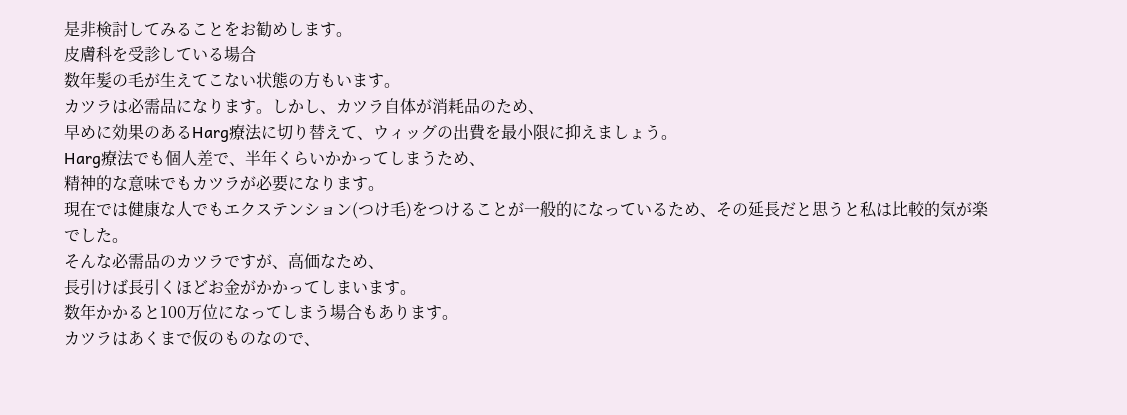是非検討してみることをお勧めします。
皮膚科を受診している場合
数年髪の毛が生えてこない状態の方もいます。
カツラは必需品になります。しかし、カツラ自体が消耗品のため、
早めに効果のあるHarg療法に切り替えて、ウィッグの出費を最小限に抑えましょう。
Harg療法でも個人差で、半年くらいかかってしまうため、
精神的な意味でもカツラが必要になります。
現在では健康な人でもエクステンション(つけ毛)をつけることが一般的になっているため、その延長だと思うと私は比較的気が楽でした。
そんな必需品のカツラですが、高価なため、
長引けば長引くほどお金がかかってしまいます。
数年かかると100万位になってしまう場合もあります。
カツラはあくまで仮のものなので、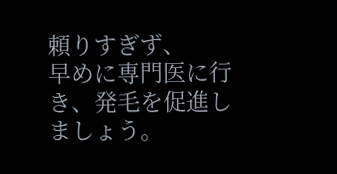頼りすぎず、
早めに専門医に行き、発毛を促進しましょう。